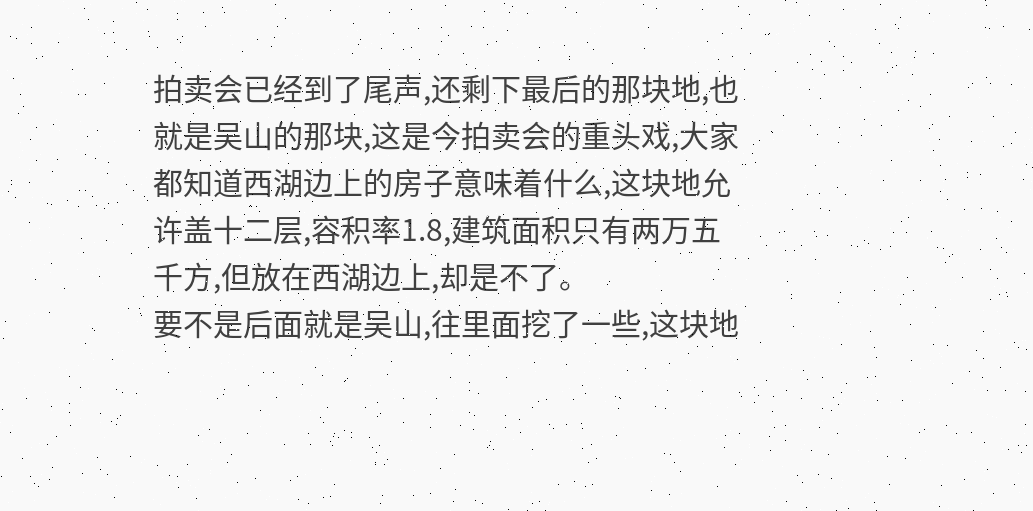拍卖会已经到了尾声,还剩下最后的那块地,也就是吴山的那块,这是今拍卖会的重头戏,大家都知道西湖边上的房子意味着什么,这块地允许盖十二层,容积率1.8,建筑面积只有两万五千方,但放在西湖边上,却是不了。
要不是后面就是吴山,往里面挖了一些,这块地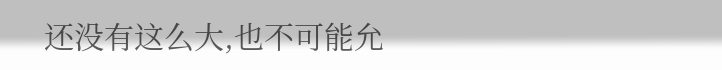还没有这么大,也不可能允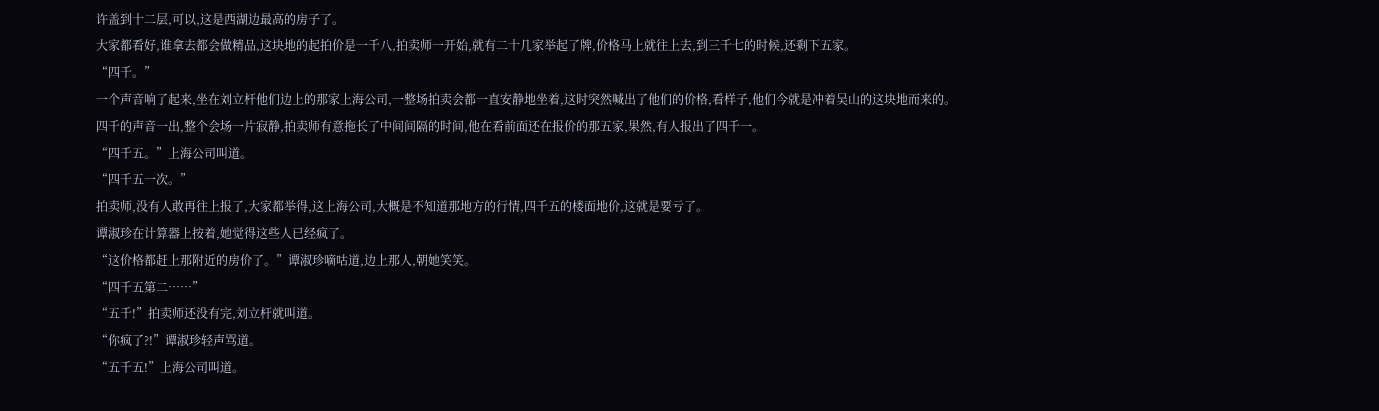许盖到十二层,可以,这是西湖边最高的房子了。
大家都看好,谁拿去都会做精品,这块地的起拍价是一千八,拍卖师一开始,就有二十几家举起了牌,价格马上就往上去,到三千七的时候,还剩下五家。
“四千。”
一个声音响了起来,坐在刘立杆他们边上的那家上海公司,一整场拍卖会都一直安静地坐着,这时突然喊出了他们的价格,看样子,他们今就是冲着吴山的这块地而来的。
四千的声音一出,整个会场一片寂静,拍卖师有意拖长了中间间隔的时间,他在看前面还在报价的那五家,果然,有人报出了四千一。
“四千五。”上海公司叫道。
“四千五一次。”
拍卖师,没有人敢再往上报了,大家都举得,这上海公司,大概是不知道那地方的行情,四千五的楼面地价,这就是要亏了。
谭淑珍在计算器上按着,她觉得这些人已经疯了。
“这价格都赶上那附近的房价了。”谭淑珍嘀咕道,边上那人,朝她笑笑。
“四千五第二……”
“五千!”拍卖师还没有完,刘立杆就叫道。
“你疯了?!”谭淑珍轻声骂道。
“五千五!”上海公司叫道。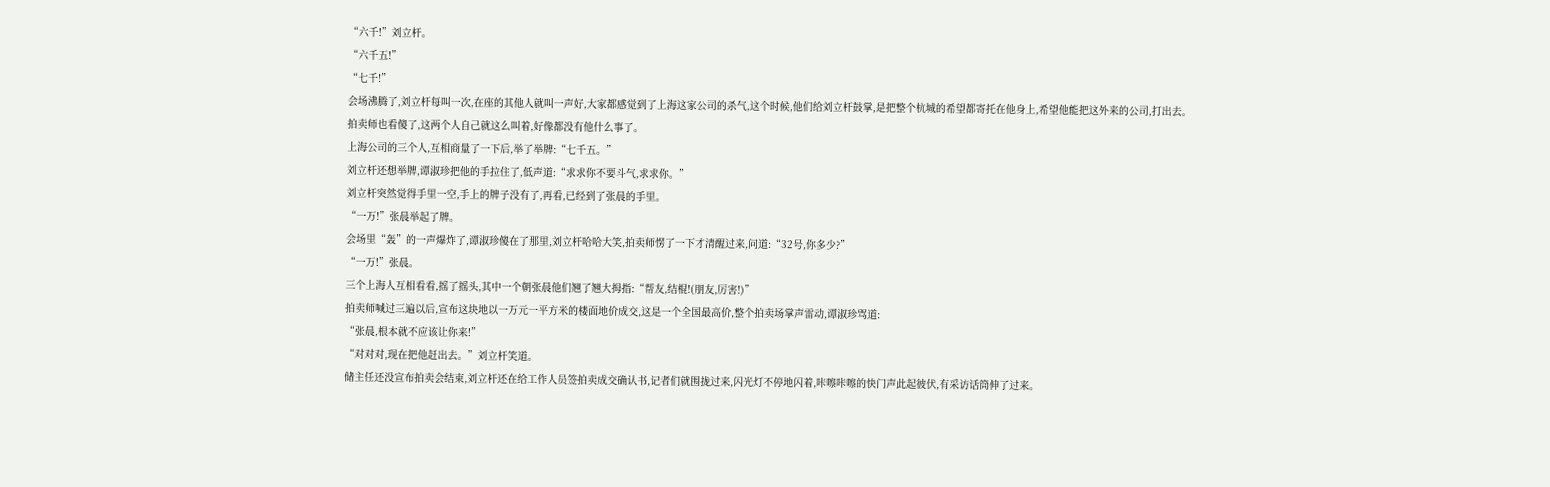“六千!”刘立杆。
“六千五!”
“七千!”
会场沸腾了,刘立杆每叫一次,在座的其他人就叫一声好,大家都感觉到了上海这家公司的杀气,这个时候,他们给刘立杆鼓掌,是把整个杭城的希望都寄托在他身上,希望他能把这外来的公司,打出去。
拍卖师也看傻了,这两个人自己就这么叫着,好像都没有他什么事了。
上海公司的三个人,互相商量了一下后,举了举牌:“七千五。”
刘立杆还想举牌,谭淑珍把他的手拉住了,低声道:“求求你不要斗气,求求你。”
刘立杆突然觉得手里一空,手上的牌子没有了,再看,已经到了张晨的手里。
“一万!”张晨举起了牌。
会场里“轰”的一声爆炸了,谭淑珍傻在了那里,刘立杆哈哈大笑,拍卖师愣了一下才清醒过来,问道:“32号,你多少?”
“一万!”张晨。
三个上海人互相看看,摇了摇头,其中一个朝张晨他们翘了翘大拇指:“帮友,结棍!(朋友,厉害!)”
拍卖师喊过三遍以后,宣布这块地以一万元一平方米的楼面地价成交,这是一个全国最高价,整个拍卖场掌声雷动,谭淑珍骂道:
“张晨,根本就不应该让你来!”
“对对对,现在把他赶出去。”刘立杆笑道。
储主任还没宣布拍卖会结束,刘立杆还在给工作人员签拍卖成交确认书,记者们就围拢过来,闪光灯不停地闪着,咔嚓咔嚓的快门声此起彼伏,有采访话筒伸了过来。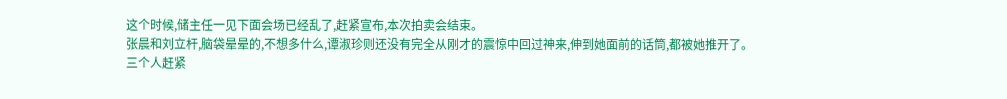这个时候,储主任一见下面会场已经乱了,赶紧宣布,本次拍卖会结束。
张晨和刘立杆,脑袋晕晕的,不想多什么,谭淑珍则还没有完全从刚才的震惊中回过神来,伸到她面前的话筒,都被她推开了。
三个人赶紧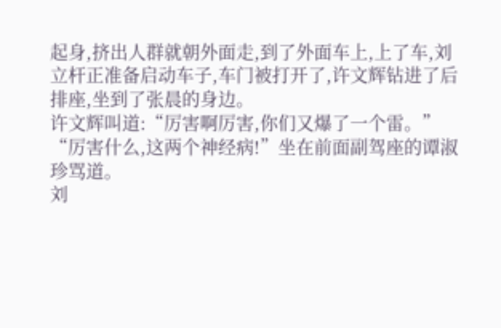起身,挤出人群就朝外面走,到了外面车上,上了车,刘立杆正准备启动车子,车门被打开了,许文辉钻进了后排座,坐到了张晨的身边。
许文辉叫道:“厉害啊厉害,你们又爆了一个雷。”
“厉害什么,这两个神经病!”坐在前面副驾座的谭淑珍骂道。
刘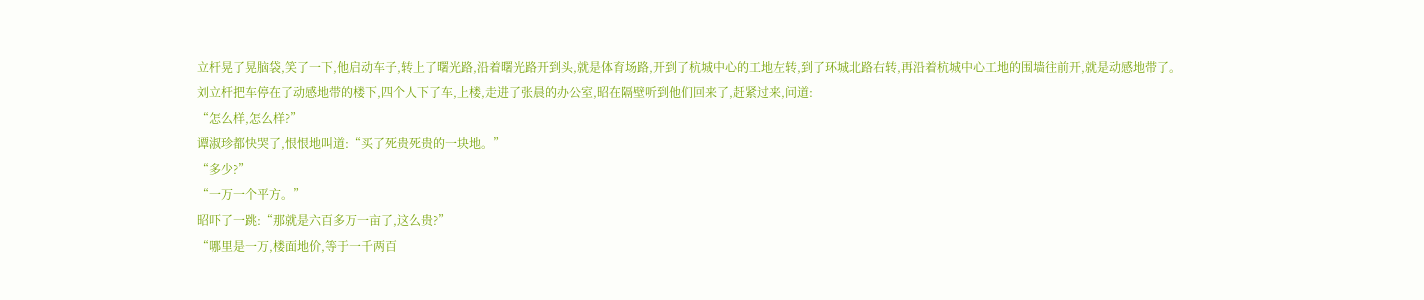立杆晃了晃脑袋,笑了一下,他启动车子,转上了曙光路,沿着曙光路开到头,就是体育场路,开到了杭城中心的工地左转,到了环城北路右转,再沿着杭城中心工地的围墙往前开,就是动感地带了。
刘立杆把车停在了动感地带的楼下,四个人下了车,上楼,走进了张晨的办公室,昭在隔壁听到他们回来了,赶紧过来,问道:
“怎么样,怎么样?”
谭淑珍都快哭了,恨恨地叫道:“买了死贵死贵的一块地。”
“多少?”
“一万一个平方。”
昭吓了一跳:“那就是六百多万一亩了,这么贵?”
“哪里是一万,楼面地价,等于一千两百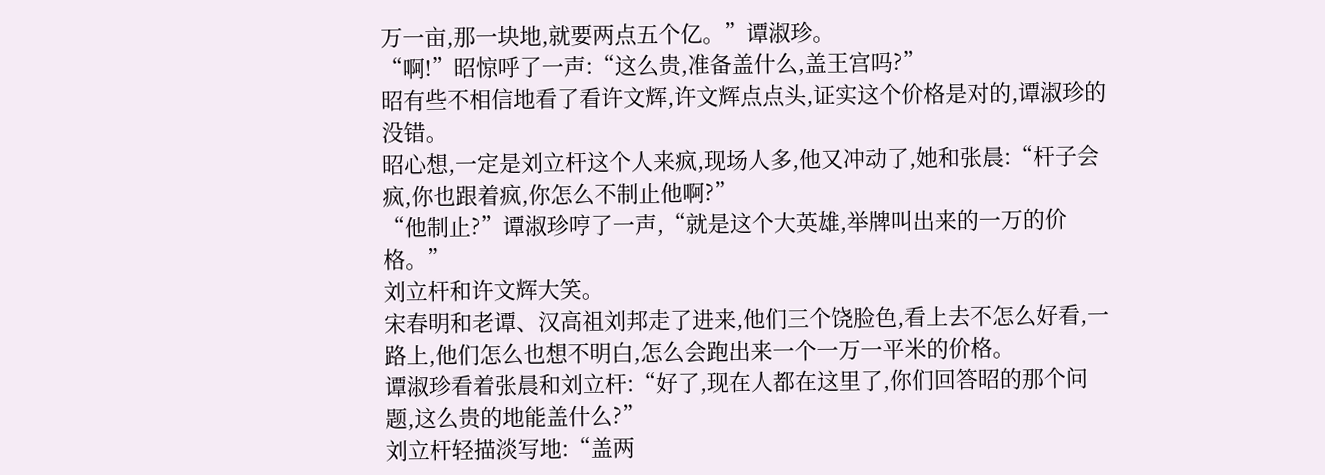万一亩,那一块地,就要两点五个亿。”谭淑珍。
“啊!”昭惊呼了一声:“这么贵,准备盖什么,盖王宫吗?”
昭有些不相信地看了看许文辉,许文辉点点头,证实这个价格是对的,谭淑珍的没错。
昭心想,一定是刘立杆这个人来疯,现场人多,他又冲动了,她和张晨:“杆子会疯,你也跟着疯,你怎么不制止他啊?”
“他制止?”谭淑珍哼了一声,“就是这个大英雄,举牌叫出来的一万的价格。”
刘立杆和许文辉大笑。
宋春明和老谭、汉高祖刘邦走了进来,他们三个饶脸色,看上去不怎么好看,一路上,他们怎么也想不明白,怎么会跑出来一个一万一平米的价格。
谭淑珍看着张晨和刘立杆:“好了,现在人都在这里了,你们回答昭的那个问题,这么贵的地能盖什么?”
刘立杆轻描淡写地:“盖两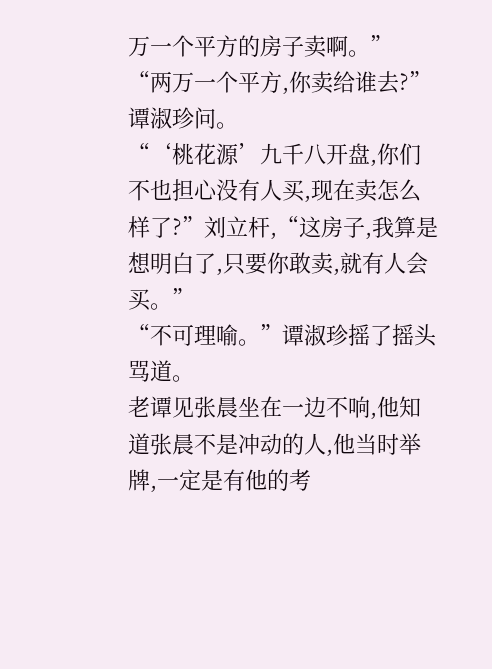万一个平方的房子卖啊。”
“两万一个平方,你卖给谁去?”谭淑珍问。
“‘桃花源’九千八开盘,你们不也担心没有人买,现在卖怎么样了?”刘立杆,“这房子,我算是想明白了,只要你敢卖,就有人会买。”
“不可理喻。”谭淑珍摇了摇头骂道。
老谭见张晨坐在一边不响,他知道张晨不是冲动的人,他当时举牌,一定是有他的考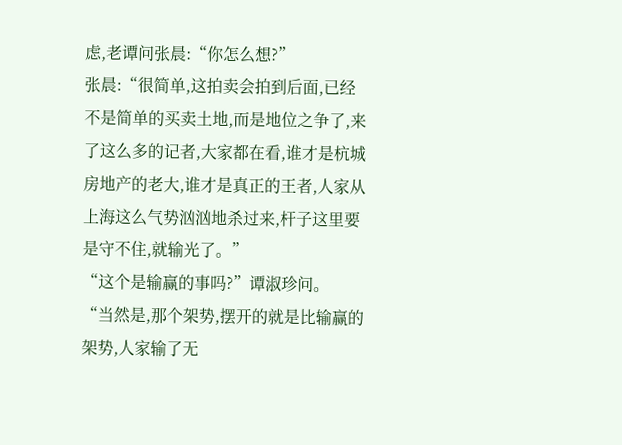虑,老谭问张晨:“你怎么想?”
张晨:“很简单,这拍卖会拍到后面,已经不是简单的买卖土地,而是地位之争了,来了这么多的记者,大家都在看,谁才是杭城房地产的老大,谁才是真正的王者,人家从上海这么气势汹汹地杀过来,杆子这里要是守不住,就输光了。”
“这个是输赢的事吗?”谭淑珍问。
“当然是,那个架势,摆开的就是比输赢的架势,人家输了无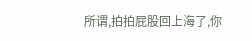所谓,拍拍屁股回上海了,你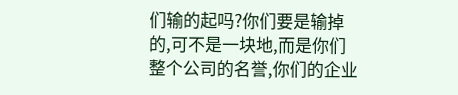们输的起吗?你们要是输掉的,可不是一块地,而是你们整个公司的名誉,你们的企业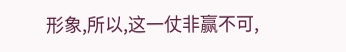形象,所以,这一仗非赢不可,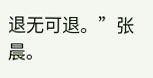退无可退。”张晨。